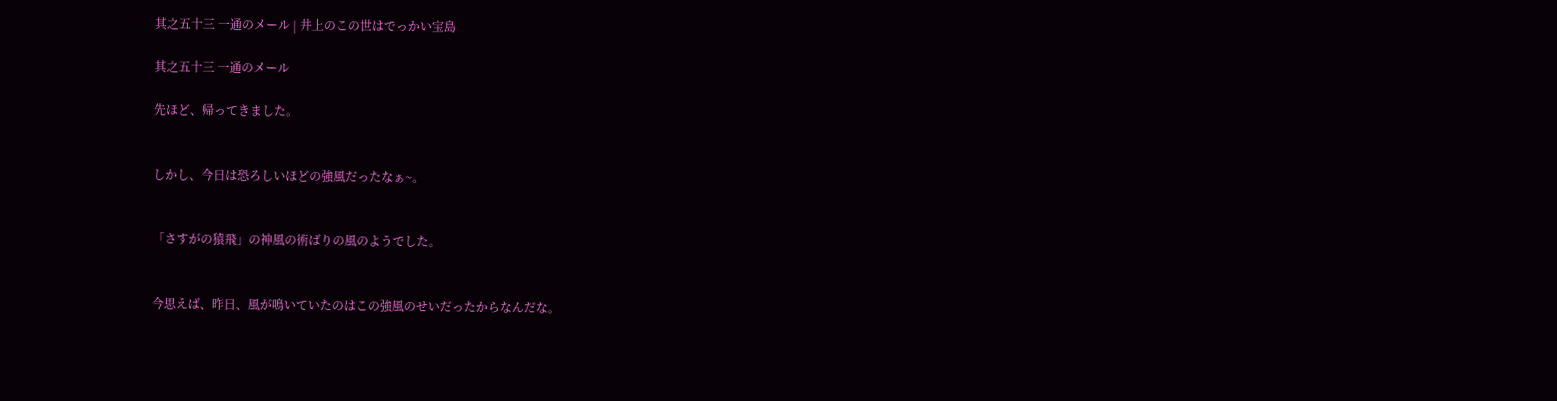其之五十三 一通のメール | 井上のこの世はでっかい宝島

其之五十三 一通のメール

先ほど、帰ってきました。


しかし、今日は恐ろしいほどの強風だったなぁ~。


「さすがの猿飛」の神風の術ばりの風のようでした。


今思えば、昨日、風が鳴いていたのはこの強風のせいだったからなんだな。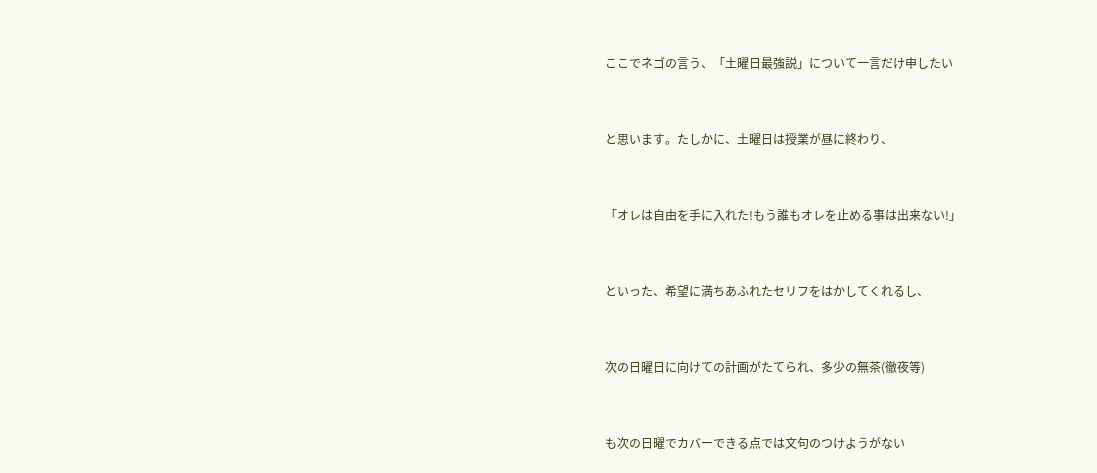ここでネゴの言う、「土曜日最強説」について一言だけ申したい


と思います。たしかに、土曜日は授業が昼に終わり、


「オレは自由を手に入れた!もう誰もオレを止める事は出来ない!」


といった、希望に満ちあふれたセリフをはかしてくれるし、


次の日曜日に向けての計画がたてられ、多少の無茶(徹夜等)


も次の日曜でカバーできる点では文句のつけようがない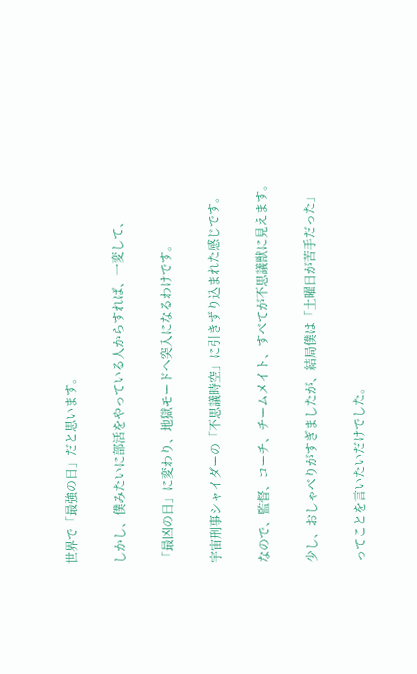世界で「最強の日」だと思います。


しかし、僕みたいに部活をやっている人からすれば、一変して、


「最凶の日」に変わり、地獄モードへ突入になるわけです。


宇宙刑事シャイダーの「不思議時空」に引きずり込まれた感じです。


なので、監督、コーチ、チームメイト、すべてが不思議獣に見えます。


少し、おしゃべりがすぎましたが、結局僕は「土曜日が苦手だった」


ってことを言いたいだけでした。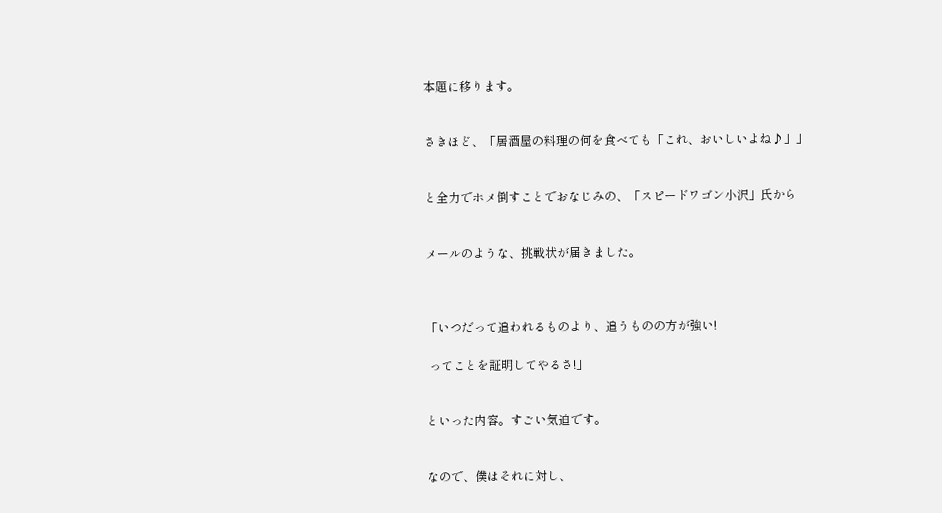本題に移ります。


さきほど、「居酒屋の料理の何を食べても「これ、おいしいよね♪」」


と全力でホメ倒すことでおなじみの、「スピードワゴン小沢」氏から


メールのような、挑戦状が届きました。



「いつだって追われるものより、追うものの方が強い!

 ってことを証明してやるさ!」


といった内容。すごい気迫です。


なので、僕はそれに対し、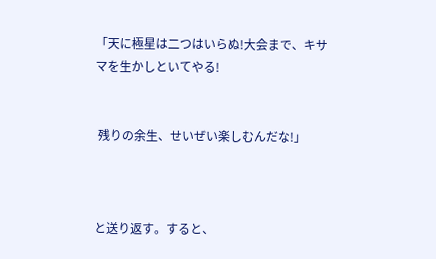「天に極星は二つはいらぬ!大会まで、キサマを生かしといてやる!


 残りの余生、せいぜい楽しむんだな!」



と送り返す。すると、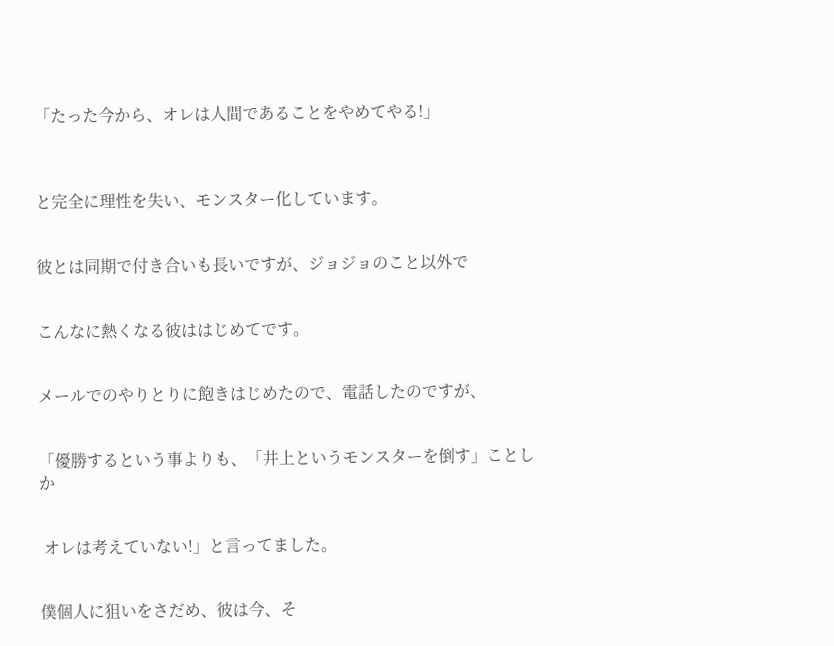「たった今から、オレは人間であることをやめてやる!」



と完全に理性を失い、モンスター化しています。


彼とは同期で付き合いも長いですが、ジョジョのこと以外で


こんなに熱くなる彼ははじめてです。


メールでのやりとりに飽きはじめたので、電話したのですが、


「優勝するという事よりも、「井上というモンスターを倒す」ことしか


 オレは考えていない!」と言ってました。


僕個人に狙いをさだめ、彼は今、そ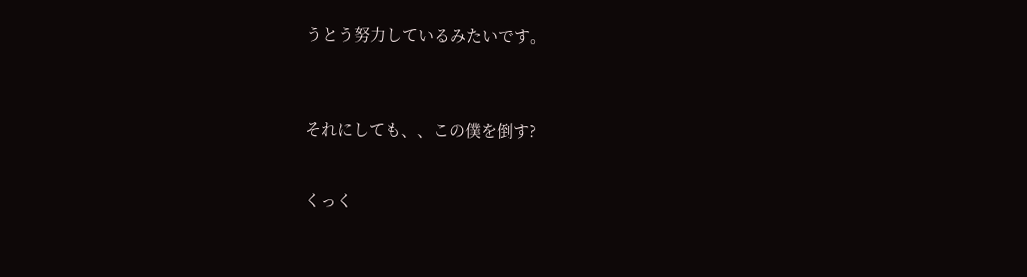うとう努力しているみたいです。



それにしても、、この僕を倒す?


くっく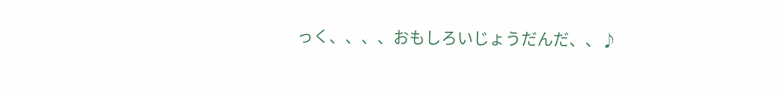っく、、、、おもしろいじょうだんだ、、♪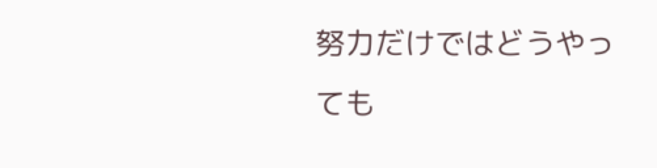努力だけではどうやっても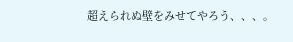超えられぬ壁をみせてやろう、、、。